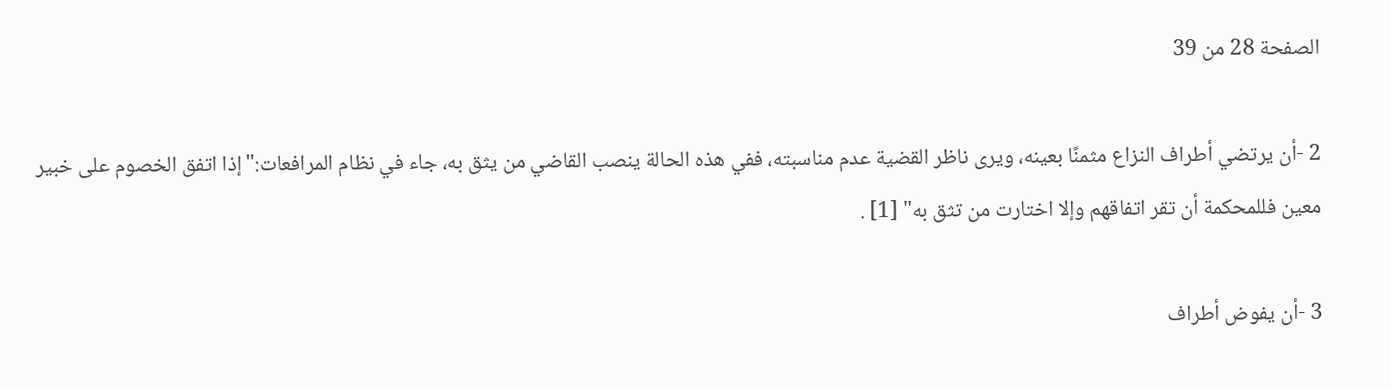الصفحة 28 من 39

2 -أن يرتضي أطراف النزاع مثمنًا بعينه، ويرى ناظر القضية عدم مناسبته، ففي هذه الحالة ينصب القاضي من يثق به، جاء في نظام المرافعات:"إذا اتفق الخصوم على خبير معين فللمحكمة أن تقر اتفاقهم وإلا اختارت من تثق به" [1] .

3 -أن يفوض أطراف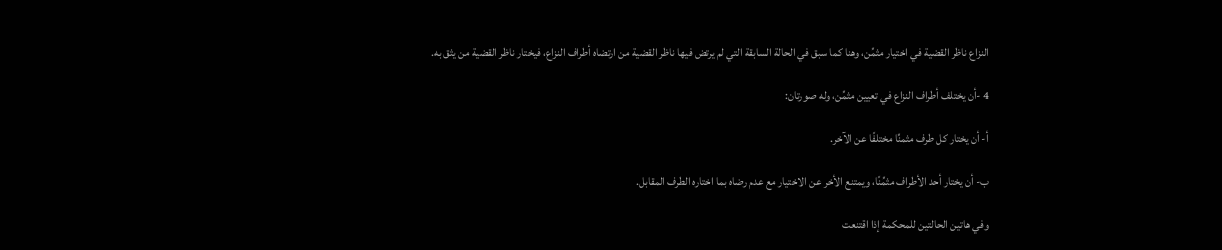النزاع ناظر القضية في اختيار مثمِّن، وهنا كما سبق في الحالة السابقة التي لم يرتض فيها ناظر القضية من ارتضاه أطراف النزاع، فيختار ناظر القضية من يثق به.

4 -أن يختلف أطراف النزاع في تعيين مثمِّن، وله صورتان:

أ- أن يختار كل طرف مثمنِّا مختلفًا عن الآخر.

ب- أن يختار أحد الأطراف مثمِّنًا، ويمتنع الأخر عن الاختيار مع عدم رضاه بما اختاره الطرف المقابل.

وفي هاتين الحالتين للمحكمة إذا اقتنعت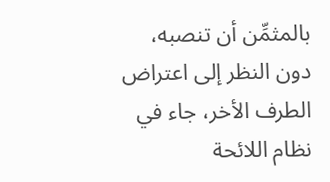بالمثمِّن أن تنصبه، دون النظر إلى اعتراض الطرف الأخر، جاء في نظام اللائحة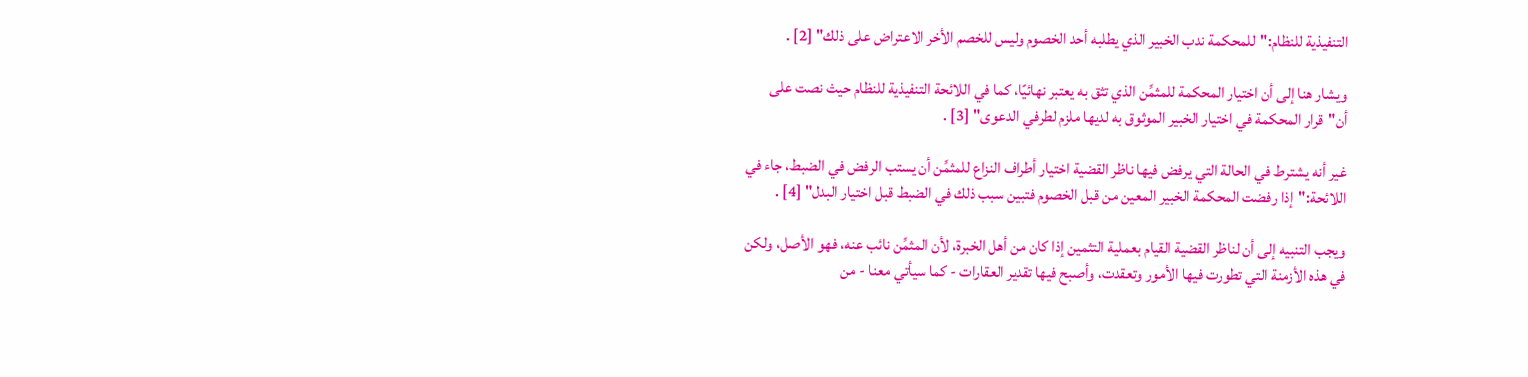التنفيذية للنظام:"للمحكمة ندب الخبير الذي يطلبه أحد الخصوم وليس للخصم الأخر الاعتراض على ذلك" [2] .

ويشار هنا إلى أن اختيار المحكمة للمثمِّن الذي تثق به يعتبر نهائيًا، كما في اللائحة التنفيذية للنظام حيث نصت على أن"قرار المحكمة في اختيار الخبير الموثوق به لديها ملزم لطرفي الدعوى" [3] .

غير أنه يشترط في الحالة التي يرفض فيها ناظر القضية اختيار أطراف النزاع للمثمِّن أن يستب الرفض في الضبط، جاء في اللائحة:"إذا رفضت المحكمة الخبير المعين من قبل الخصوم فتبين سبب ذلك في الضبط قبل اختيار البدل" [4] .

ويجب التنبيه إلى أن لناظر القضية القيام بعملية التثمين إذا كان من أهل الخبرة، لأن المثمِّن نائب عنه، فهو الأصل، ولكن في هذه الأزمنة التي تطورت فيها الأمور وتعقدت، وأصبح فيها تقدير العقارات - كما سيأتي معنا - من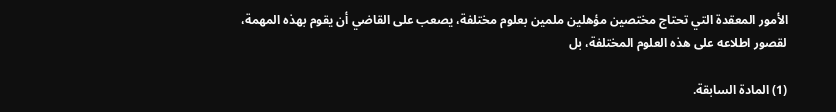الأمور المعقدة التي تحتاج مختصين مؤهلين ملمين بعلوم مختلفة، يصعب على القاضي أن يقوم بهذه المهمة، لقصور اطلاعه على هذه العلوم المختلفة، بل

(1) المادة السابقة.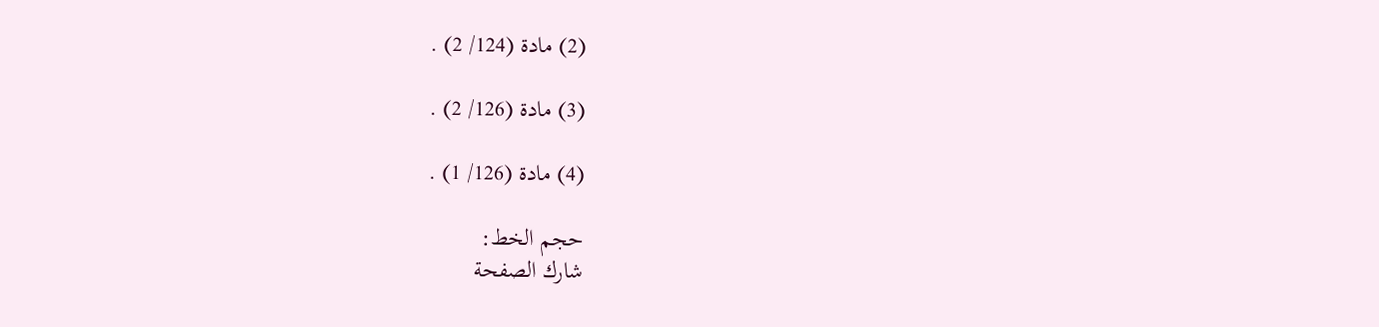(2) مادة (124/ 2) .

(3) مادة (126/ 2) .

(4) مادة (126/ 1) .

حجم الخط:
شارك الصفحة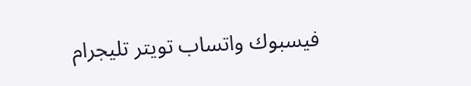فيسبوك واتساب تويتر تليجرام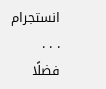انستجرام
. . .
فضلًا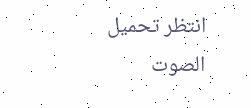انتظر تحميل الصوت